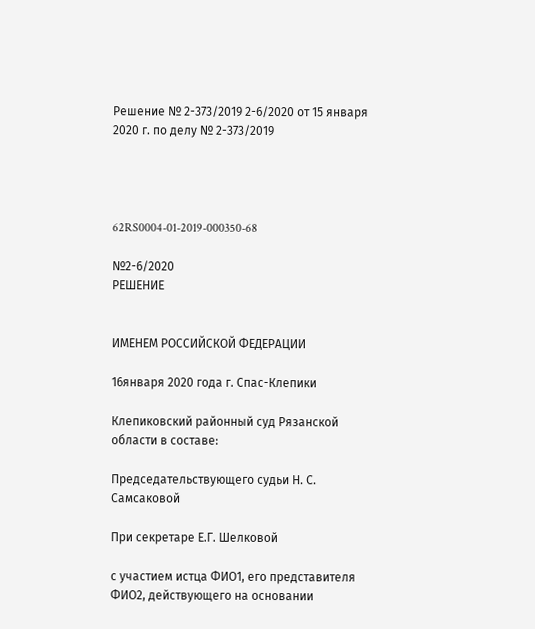Решение № 2-373/2019 2-6/2020 от 15 января 2020 г. по делу № 2-373/2019




62RS0004-01-2019-000350-68

№2-6/2020
РЕШЕНИЕ


ИМЕНЕМ РОССИЙСКОЙ ФЕДЕРАЦИИ

16января 2020 года г. Спас-Клепики

Клепиковский районный суд Рязанской области в составе:

Председательствующего судьи Н. С. Самсаковой

При секретаре Е.Г. Шелковой

с участием истца ФИО1, его представителя ФИО2, действующего на основании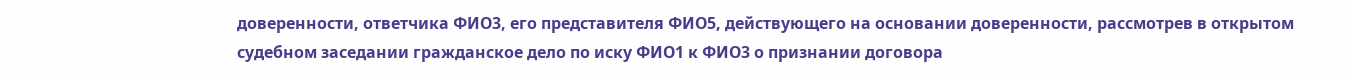доверенности, ответчика ФИО3, его представителя ФИО5, действующего на основании доверенности, рассмотрев в открытом судебном заседании гражданское дело по иску ФИО1 к ФИО3 о признании договора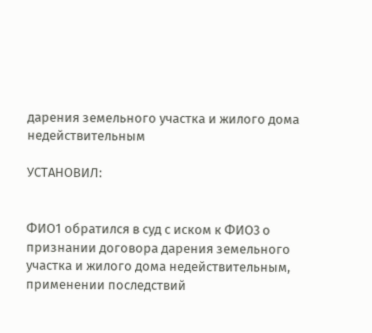дарения земельного участка и жилого дома недействительным

УСТАНОВИЛ:


ФИО1 обратился в суд с иском к ФИО3 о признании договора дарения земельного участка и жилого дома недействительным, применении последствий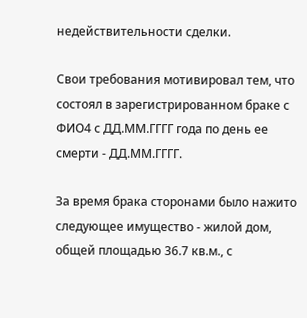недействительности сделки.

Свои требования мотивировал тем, что состоял в зарегистрированном браке с ФИО4 с ДД.ММ.ГГГГ года по день ее смерти - ДД.ММ.ГГГГ.

За время брака сторонами было нажито следующее имущество - жилой дом, общей площадью 36.7 кв.м., с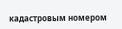кадастровым номером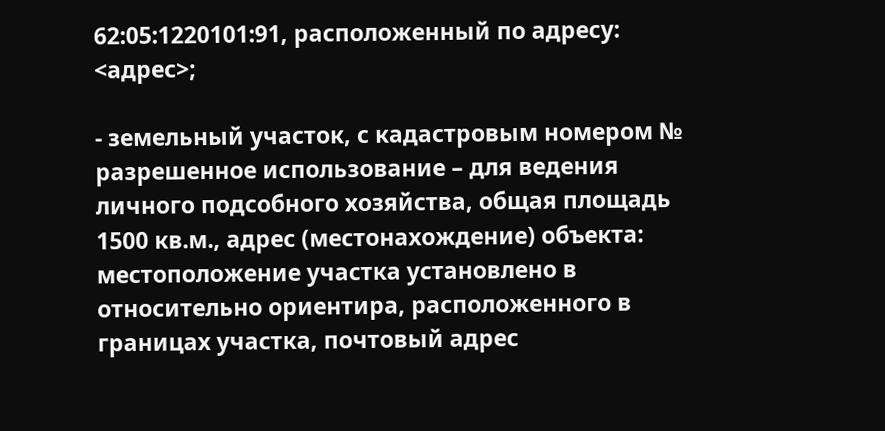62:05:1220101:91, расположенный по адресу: <адрес>;

- земельный участок, с кадастровым номером № разрешенное использование – для ведения личного подсобного хозяйства, общая площадь 1500 кв.м., адрес (местонахождение) объекта: местоположение участка установлено в относительно ориентира, расположенного в границах участка, почтовый адрес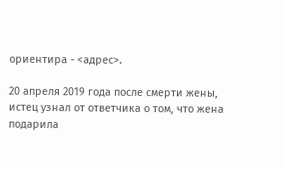ориентира - <адрес>.

20 апреля 2019 года после смерти жены, истец узнал от ответчика о том, что жена подарила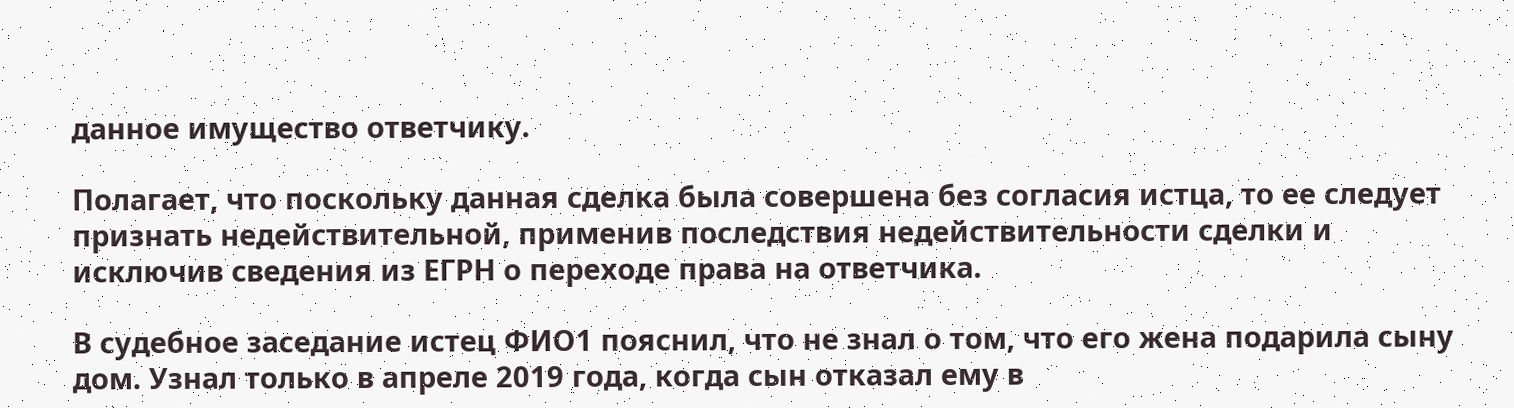данное имущество ответчику.

Полагает, что поскольку данная сделка была совершена без согласия истца, то ее следует признать недействительной, применив последствия недействительности сделки и исключив сведения из ЕГРН о переходе права на ответчика.

В судебное заседание истец ФИО1 пояснил, что не знал о том, что его жена подарила сыну дом. Узнал только в апреле 2019 года, когда сын отказал ему в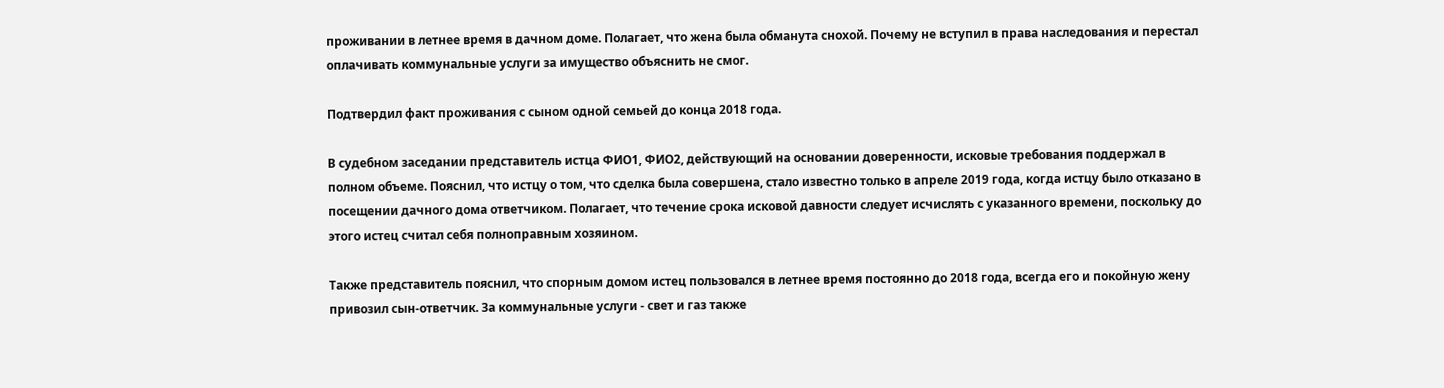проживании в летнее время в дачном доме. Полагает, что жена была обманута снохой. Почему не вступил в права наследования и перестал оплачивать коммунальные услуги за имущество объяснить не смог.

Подтвердил факт проживания с сыном одной семьей до конца 2018 года.

В судебном заседании представитель истца ФИО1, ФИО2, действующий на основании доверенности, исковые требования поддержал в полном объеме. Пояснил, что истцу о том, что сделка была совершена, стало известно только в апреле 2019 года, когда истцу было отказано в посещении дачного дома ответчиком. Полагает, что течение срока исковой давности следует исчислять с указанного времени, поскольку до этого истец считал себя полноправным хозяином.

Также представитель пояснил, что спорным домом истец пользовался в летнее время постоянно до 2018 года, всегда его и покойную жену привозил сын-ответчик. За коммунальные услуги - свет и газ также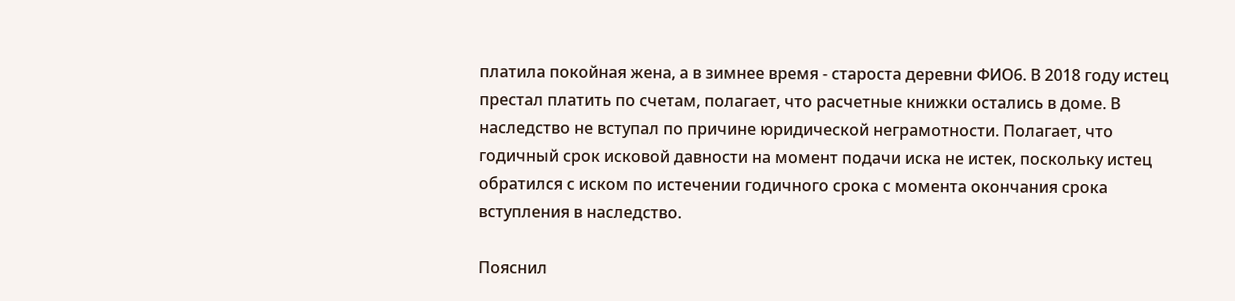платила покойная жена, а в зимнее время - староста деревни ФИО6. В 2018 году истец престал платить по счетам, полагает, что расчетные книжки остались в доме. В наследство не вступал по причине юридической неграмотности. Полагает, что годичный срок исковой давности на момент подачи иска не истек, поскольку истец обратился с иском по истечении годичного срока с момента окончания срока вступления в наследство.

Пояснил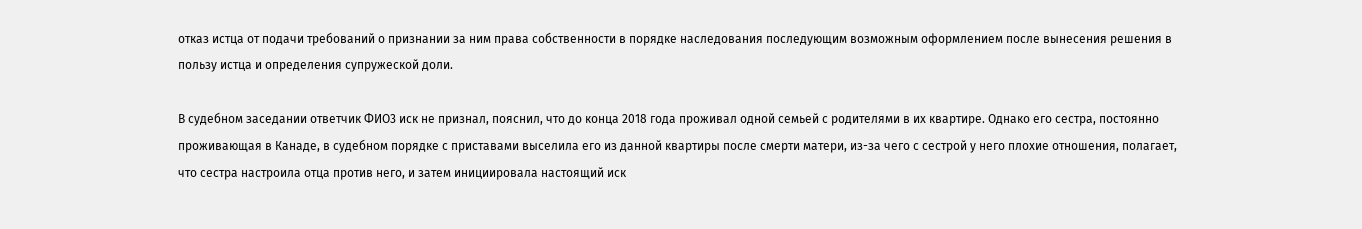отказ истца от подачи требований о признании за ним права собственности в порядке наследования последующим возможным оформлением после вынесения решения в пользу истца и определения супружеской доли.

В судебном заседании ответчик ФИО3 иск не признал, пояснил, что до конца 2018 года проживал одной семьей с родителями в их квартире. Однако его сестра, постоянно проживающая в Канаде, в судебном порядке с приставами выселила его из данной квартиры после смерти матери, из-за чего с сестрой у него плохие отношения, полагает, что сестра настроила отца против него, и затем инициировала настоящий иск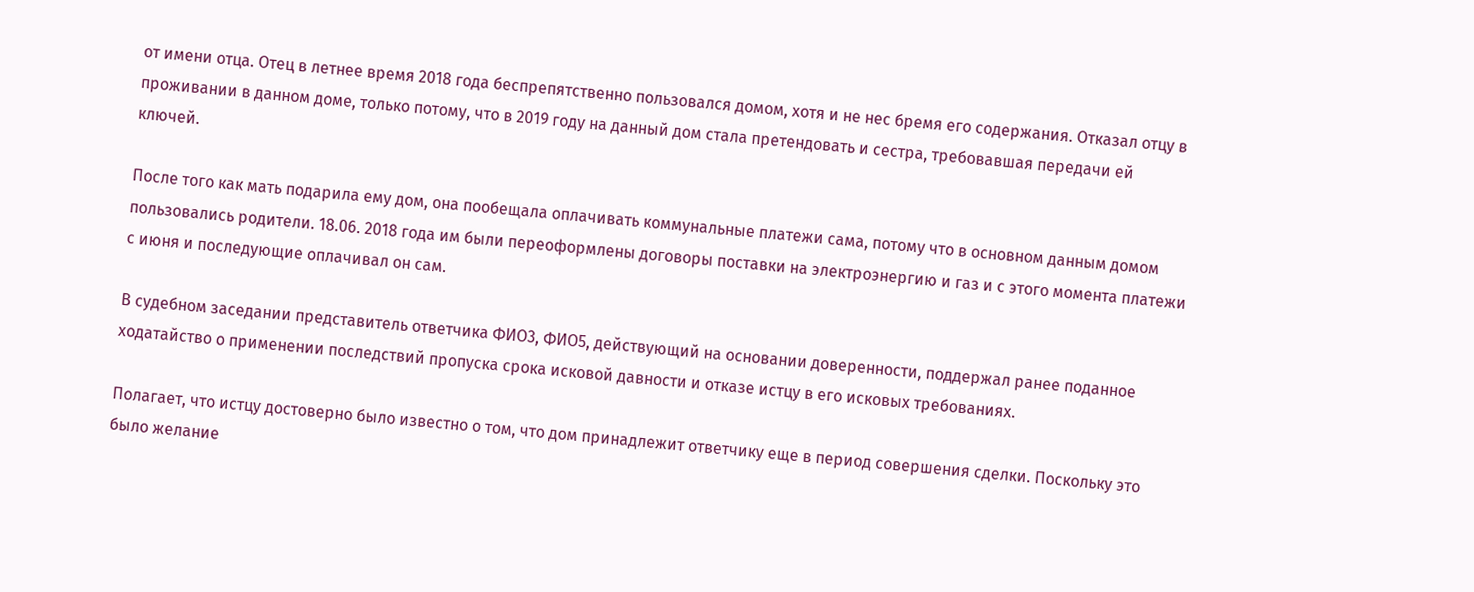от имени отца. Отец в летнее время 2018 года беспрепятственно пользовался домом, хотя и не нес бремя его содержания. Отказал отцу в проживании в данном доме, только потому, что в 2019 году на данный дом стала претендовать и сестра, требовавшая передачи ей ключей.

После того как мать подарила ему дом, она пообещала оплачивать коммунальные платежи сама, потому что в основном данным домом пользовались родители. 18.06. 2018 года им были переоформлены договоры поставки на электроэнергию и газ и с этого момента платежи с июня и последующие оплачивал он сам.

В судебном заседании представитель ответчика ФИО3, ФИО5, действующий на основании доверенности, поддержал ранее поданное ходатайство о применении последствий пропуска срока исковой давности и отказе истцу в его исковых требованиях.

Полагает, что истцу достоверно было известно о том, что дом принадлежит ответчику еще в период совершения сделки. Поскольку это было желание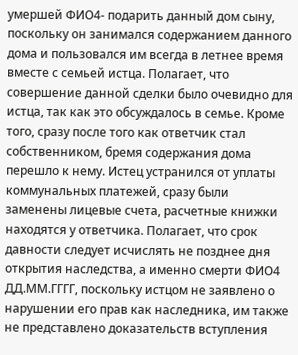умершей ФИО4- подарить данный дом сыну, поскольку он занимался содержанием данного дома и пользовался им всегда в летнее время вместе с семьей истца. Полагает, что совершение данной сделки было очевидно для истца, так как это обсуждалось в семье. Кроме того, сразу после того как ответчик стал собственником, бремя содержания дома перешло к нему. Истец устранился от уплаты коммунальных платежей, сразу были заменены лицевые счета, расчетные книжки находятся у ответчика. Полагает, что срок давности следует исчислять не позднее дня открытия наследства, а именно смерти ФИО4 ДД.ММ.ГГГГ, поскольку истцом не заявлено о нарушении его прав как наследника, им также не представлено доказательств вступления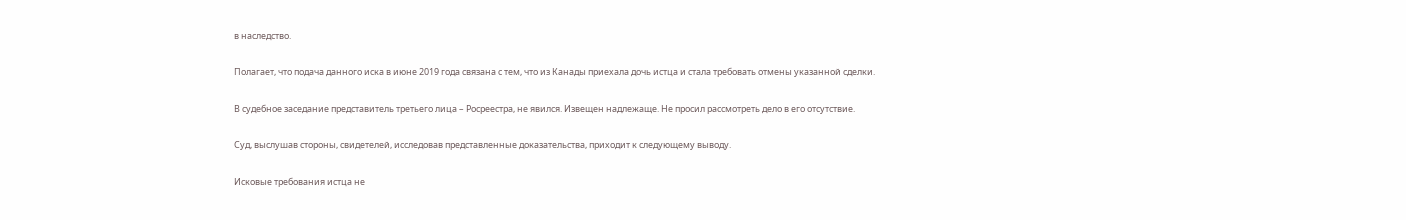в наследство.

Полагает, что подача данного иска в июне 2019 года связана с тем, что из Канады приехала дочь истца и стала требовать отмены указанной сделки.

В судебное заседание представитель третьего лица – Росреестра, не явился. Извещен надлежаще. Не просил рассмотреть дело в его отсутствие.

Суд, выслушав стороны, свидетелей, исследовав представленные доказательства, приходит к следующему выводу.

Исковые требования истца не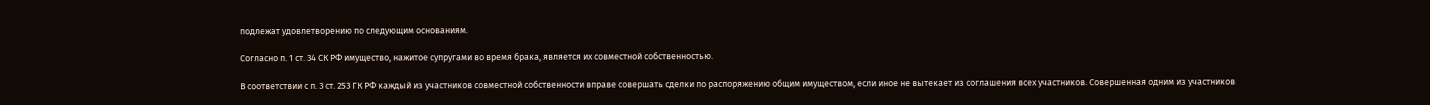подлежат удовлетворению по следующим основаниям.

Согласно п. 1 ст. 34 СК РФ имущество, нажитое супругами во время брака, является их совместной собственностью.

В соответствии с п. 3 ст. 253 ГК РФ каждый из участников совместной собственности вправе совершать сделки по распоряжению общим имуществом, если иное не вытекает из соглашения всех участников. Совершенная одним из участников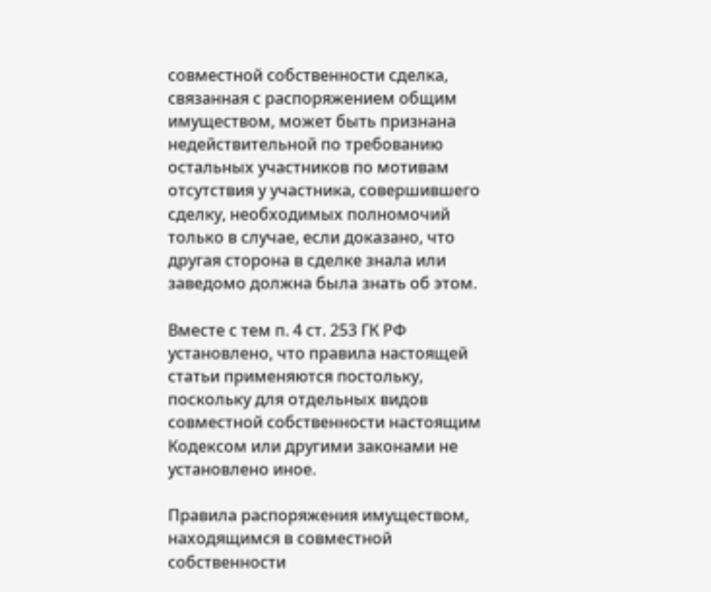совместной собственности сделка, связанная с распоряжением общим имуществом, может быть признана недействительной по требованию остальных участников по мотивам отсутствия у участника, совершившего сделку, необходимых полномочий только в случае, если доказано, что другая сторона в сделке знала или заведомо должна была знать об этом.

Вместе с тем п. 4 ст. 253 ГК РФ установлено, что правила настоящей статьи применяются постольку, поскольку для отдельных видов совместной собственности настоящим Кодексом или другими законами не установлено иное.

Правила распоряжения имуществом, находящимся в совместной собственности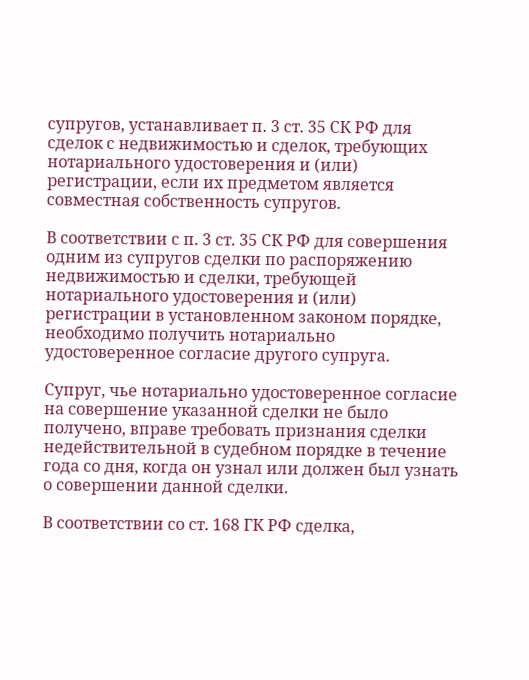супругов, устанавливает п. 3 ст. 35 СК РФ для сделок с недвижимостью и сделок, требующих нотариального удостоверения и (или) регистрации, если их предметом является совместная собственность супругов.

В соответствии с п. 3 ст. 35 СК РФ для совершения одним из супругов сделки по распоряжению недвижимостью и сделки, требующей нотариального удостоверения и (или) регистрации в установленном законом порядке, необходимо получить нотариально удостоверенное согласие другого супруга.

Супруг, чье нотариально удостоверенное согласие на совершение указанной сделки не было получено, вправе требовать признания сделки недействительной в судебном порядке в течение года со дня, когда он узнал или должен был узнать о совершении данной сделки.

В соответствии со ст. 168 ГК РФ сделка,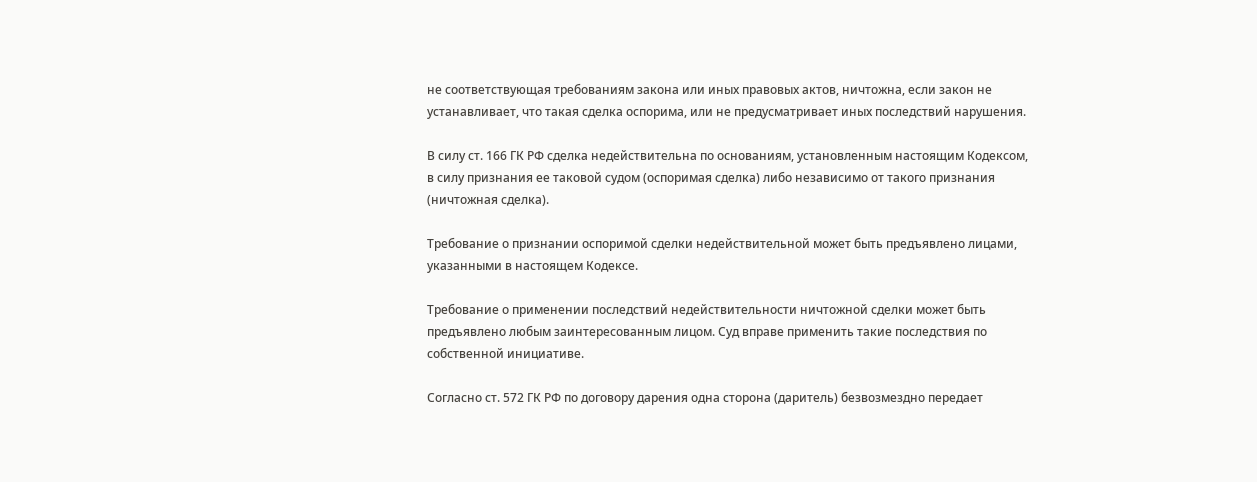не соответствующая требованиям закона или иных правовых актов, ничтожна, если закон не устанавливает, что такая сделка оспорима, или не предусматривает иных последствий нарушения.

В силу ст. 166 ГК РФ сделка недействительна по основаниям, установленным настоящим Кодексом, в силу признания ее таковой судом (оспоримая сделка) либо независимо от такого признания (ничтожная сделка).

Требование о признании оспоримой сделки недействительной может быть предъявлено лицами, указанными в настоящем Кодексе.

Требование о применении последствий недействительности ничтожной сделки может быть предъявлено любым заинтересованным лицом. Суд вправе применить такие последствия по собственной инициативе.

Согласно ст. 572 ГК РФ по договору дарения одна сторона (даритель) безвозмездно передает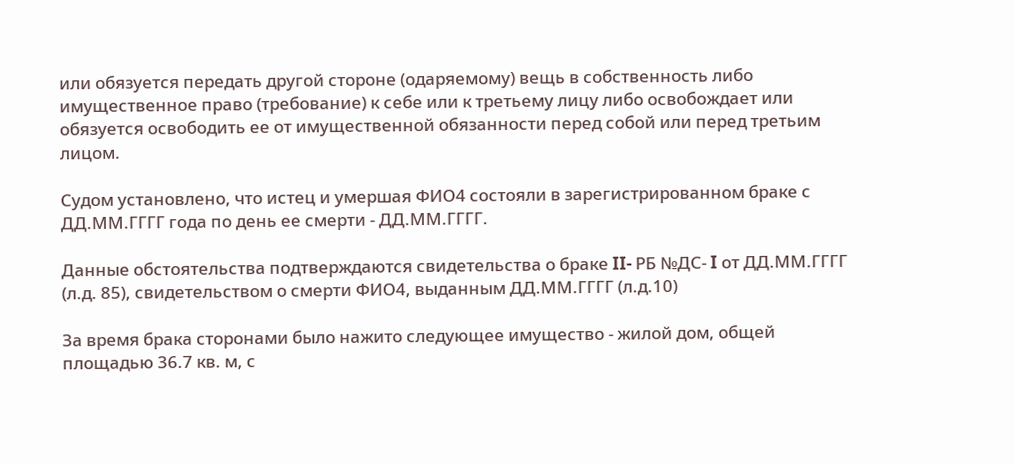или обязуется передать другой стороне (одаряемому) вещь в собственность либо имущественное право (требование) к себе или к третьему лицу либо освобождает или обязуется освободить ее от имущественной обязанности перед собой или перед третьим лицом.

Судом установлено, что истец и умершая ФИО4 состояли в зарегистрированном браке с ДД.ММ.ГГГГ года по день ее смерти - ДД.ММ.ГГГГ.

Данные обстоятельства подтверждаются свидетельства о браке II- РБ №ДС- I от ДД.ММ.ГГГГ (л.д. 85), свидетельством о смерти ФИО4, выданным ДД.ММ.ГГГГ (л.д.10)

За время брака сторонами было нажито следующее имущество - жилой дом, общей площадью 36.7 кв. м, с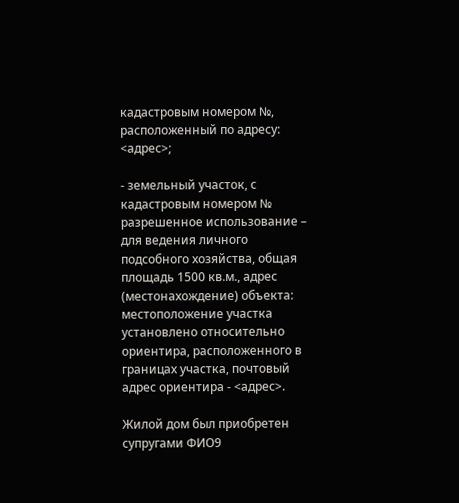кадастровым номером №, расположенный по адресу: <адрес>;

- земельный участок, с кадастровым номером № разрешенное использование – для ведения личного подсобного хозяйства, общая площадь 1500 кв.м., адрес (местонахождение) объекта: местоположение участка установлено относительно ориентира, расположенного в границах участка, почтовый адрес ориентира - <адрес>.

Жилой дом был приобретен супругами ФИО9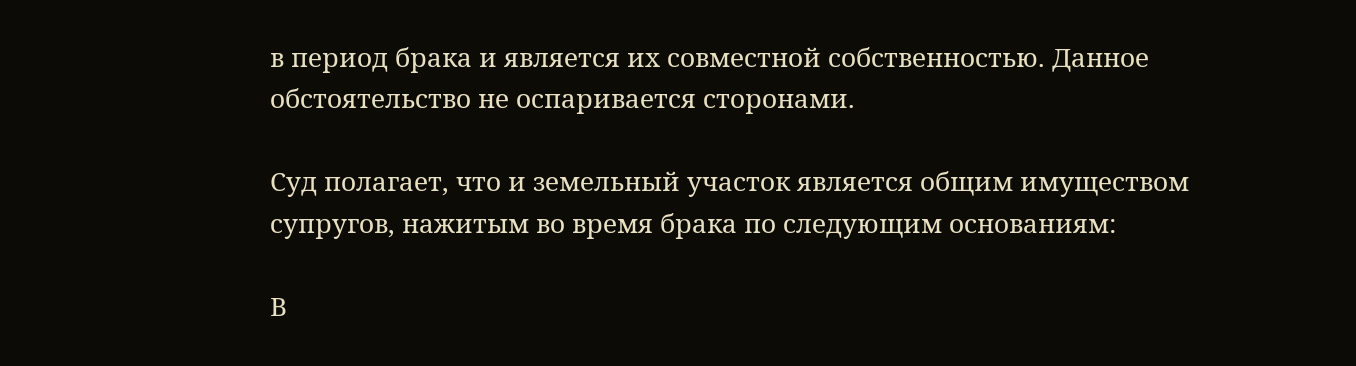в период брака и является их совместной собственностью. Данное обстоятельство не оспаривается сторонами.

Суд полагает, что и земельный участок является общим имуществом супругов, нажитым во время брака по следующим основаниям:

В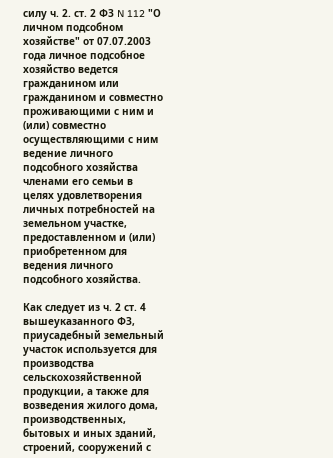силу ч. 2. ст. 2 ФЗ N 112 "О личном подсобном хозяйстве" от 07.07.2003 года личное подсобное хозяйство ведется гражданином или гражданином и совместно проживающими с ним и (или) совместно осуществляющими с ним ведение личного подсобного хозяйства членами его семьи в целях удовлетворения личных потребностей на земельном участке, предоставленном и (или) приобретенном для ведения личного подсобного хозяйства.

Как следует из ч. 2 ст. 4 вышеуказанного ФЗ, приусадебный земельный участок используется для производства сельскохозяйственной продукции, а также для возведения жилого дома, производственных, бытовых и иных зданий, строений, сооружений с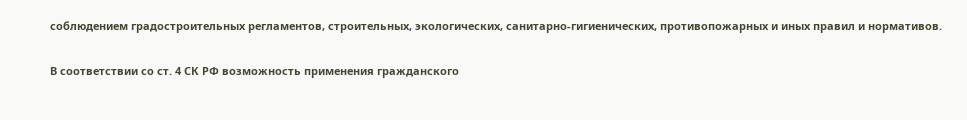соблюдением градостроительных регламентов, строительных, экологических, санитарно-гигиенических, противопожарных и иных правил и нормативов.

В соответствии со ст. 4 СК РФ возможность применения гражданского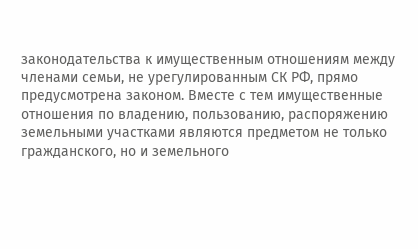законодательства к имущественным отношениям между членами семьи, не урегулированным СК РФ, прямо предусмотрена законом. Вместе с тем имущественные отношения по владению, пользованию, распоряжению земельными участками являются предметом не только гражданского, но и земельного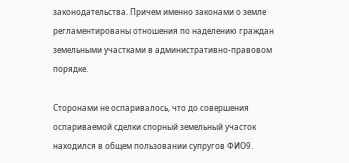законодательства. Причем именно законами о земле регламентированы отношения по наделению граждан земельными участками в административно-правовом порядке.

Сторонами не оспаривалось, что до совершения оспариваемой сделки спорный земельный участок находился в общем пользовании супругов ФИО9.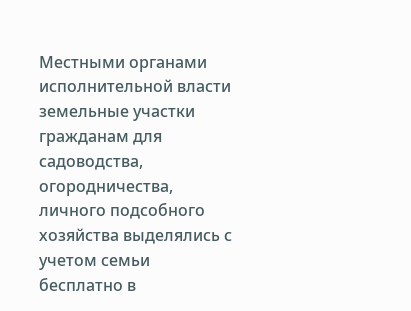Местными органами исполнительной власти земельные участки гражданам для садоводства, огородничества, личного подсобного хозяйства выделялись с учетом семьи бесплатно в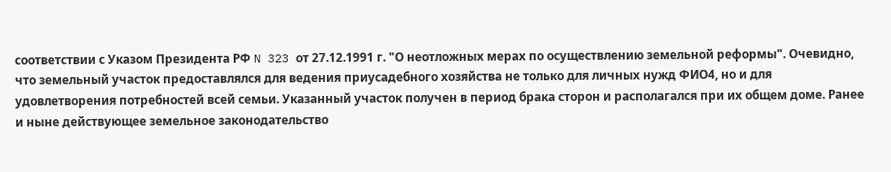соответствии с Указом Президента РФ N 323 от 27.12.1991 г. "О неотложных мерах по осуществлению земельной реформы". Очевидно, что земельный участок предоставлялся для ведения приусадебного хозяйства не только для личных нужд ФИО4, но и для удовлетворения потребностей всей семьи. Указанный участок получен в период брака сторон и располагался при их общем доме. Ранее и ныне действующее земельное законодательство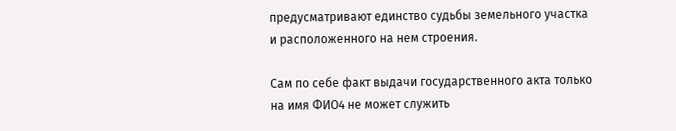предусматривают единство судьбы земельного участка и расположенного на нем строения.

Сам по себе факт выдачи государственного акта только на имя ФИО4 не может служить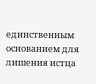единственным основанием для лишения истца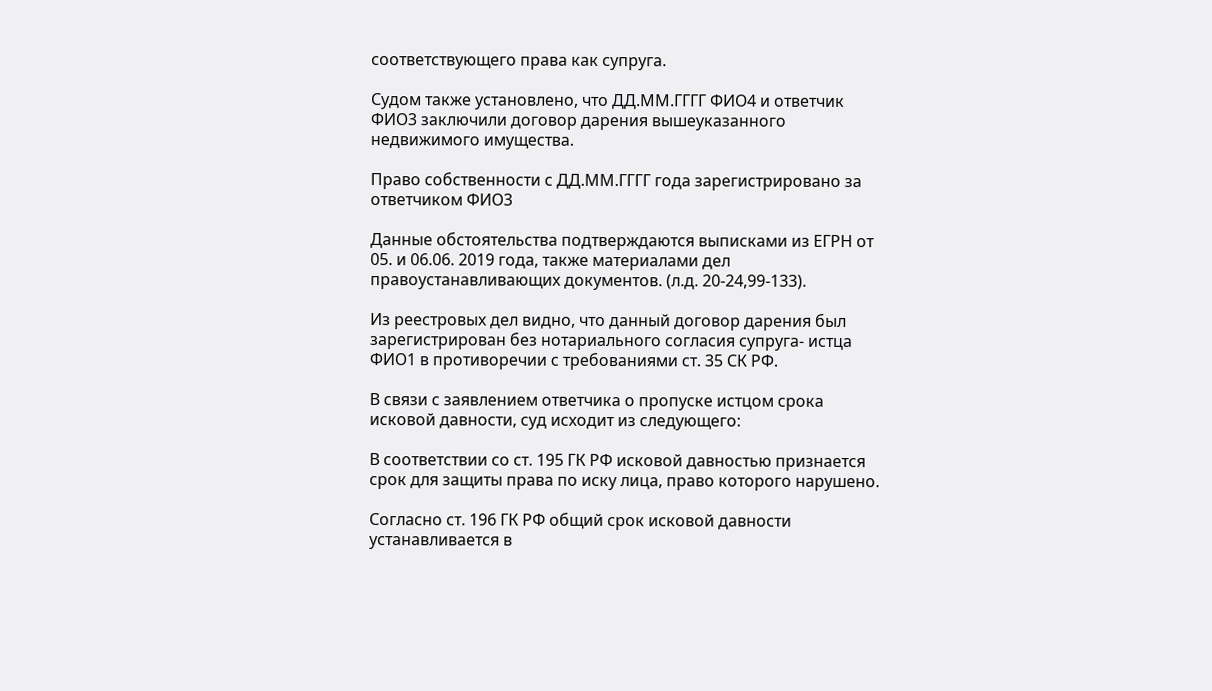соответствующего права как супруга.

Судом также установлено, что ДД.ММ.ГГГГ ФИО4 и ответчик ФИО3 заключили договор дарения вышеуказанного недвижимого имущества.

Право собственности с ДД.ММ.ГГГГ года зарегистрировано за ответчиком ФИО3

Данные обстоятельства подтверждаются выписками из ЕГРН от 05. и 06.06. 2019 года, также материалами дел правоустанавливающих документов. (л.д. 20-24,99-133).

Из реестровых дел видно, что данный договор дарения был зарегистрирован без нотариального согласия супруга- истца ФИО1 в противоречии с требованиями ст. 35 СК РФ.

В связи с заявлением ответчика о пропуске истцом срока исковой давности, суд исходит из следующего:

В соответствии со ст. 195 ГК РФ исковой давностью признается срок для защиты права по иску лица, право которого нарушено.

Согласно ст. 196 ГК РФ общий срок исковой давности устанавливается в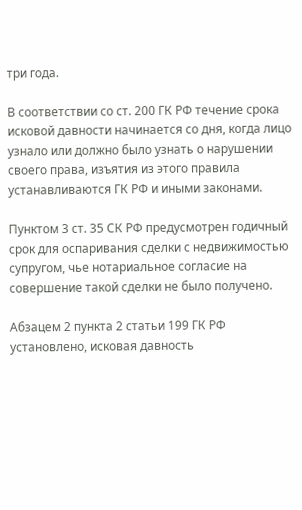три года.

В соответствии со ст. 200 ГК РФ течение срока исковой давности начинается со дня, когда лицо узнало или должно было узнать о нарушении своего права, изъятия из этого правила устанавливаются ГК РФ и иными законами.

Пунктом 3 ст. 35 СК РФ предусмотрен годичный срок для оспаривания сделки с недвижимостью супругом, чье нотариальное согласие на совершение такой сделки не было получено.

Абзацем 2 пункта 2 статьи 199 ГК РФ установлено, исковая давность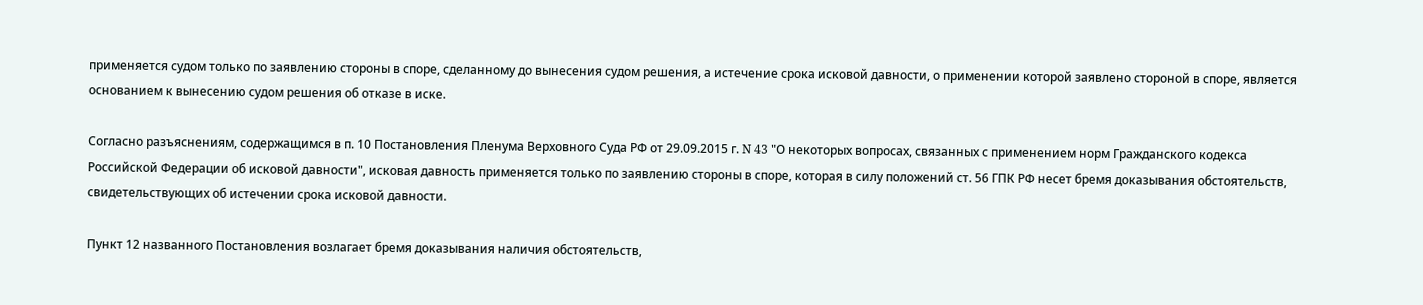применяется судом только по заявлению стороны в споре, сделанному до вынесения судом решения, а истечение срока исковой давности, о применении которой заявлено стороной в споре, является основанием к вынесению судом решения об отказе в иске.

Согласно разъяснениям, содержащимся в п. 10 Постановления Пленума Верховного Суда РФ от 29.09.2015 г. N 43 "О некоторых вопросах, связанных с применением норм Гражданского кодекса Российской Федерации об исковой давности", исковая давность применяется только по заявлению стороны в споре, которая в силу положений ст. 56 ГПК РФ несет бремя доказывания обстоятельств, свидетельствующих об истечении срока исковой давности.

Пункт 12 названного Постановления возлагает бремя доказывания наличия обстоятельств,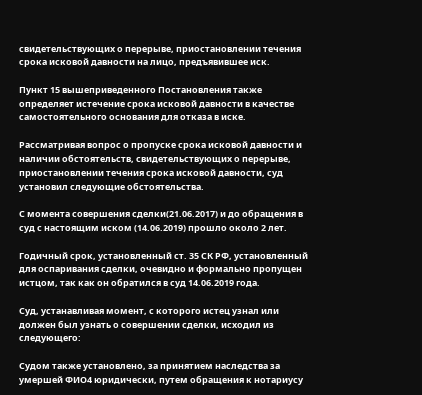свидетельствующих о перерыве, приостановлении течения срока исковой давности на лицо, предъявившее иск.

Пункт 15 вышеприведенного Постановления также определяет истечение срока исковой давности в качестве самостоятельного основания для отказа в иске.

Рассматривая вопрос о пропуске срока исковой давности и наличии обстоятельств, свидетельствующих о перерыве, приостановлении течения срока исковой давности, суд установил следующие обстоятельства.

С момента совершения сделки(21.06.2017) и до обращения в суд с настоящим иском (14.06.2019) прошло около 2 лет.

Годичный срок, установленный ст. 35 СК РФ, установленный для оспаривания сделки, очевидно и формально пропущен истцом, так как он обратился в суд 14.06.2019 года.

Суд, устанавливая момент, с которого истец узнал или должен был узнать о совершении сделки, исходил из следующего:

Судом также установлено, за принятием наследства за умершей ФИО4 юридически, путем обращения к нотариусу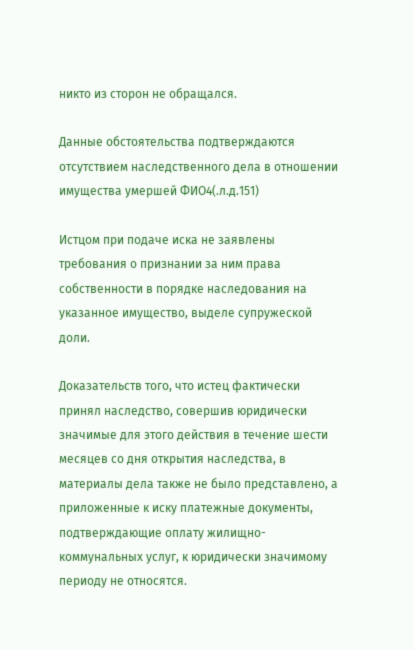никто из сторон не обращался.

Данные обстоятельства подтверждаются отсутствием наследственного дела в отношении имущества умершей ФИО4(.л.д.151)

Истцом при подаче иска не заявлены требования о признании за ним права собственности в порядке наследования на указанное имущество, выделе супружеской доли.

Доказательств того, что истец фактически принял наследство, совершив юридически значимые для этого действия в течение шести месяцев со дня открытия наследства, в материалы дела также не было представлено, а приложенные к иску платежные документы, подтверждающие оплату жилищно-коммунальных услуг, к юридически значимому периоду не относятся.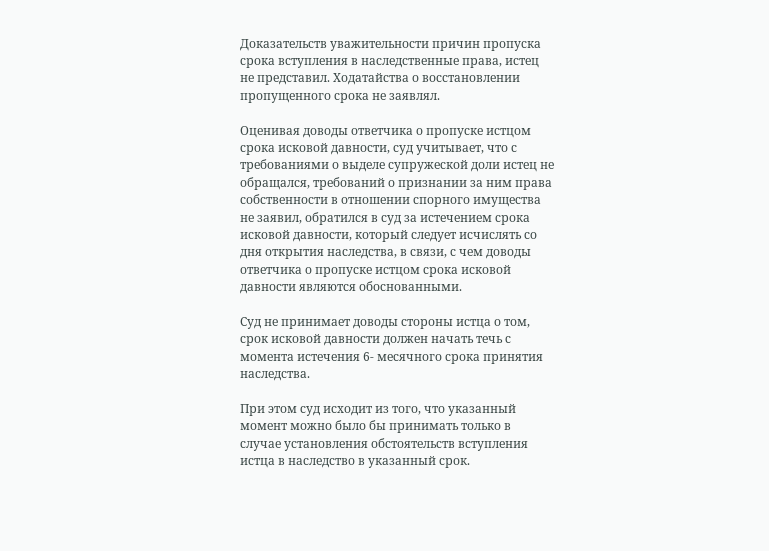Доказательств уважительности причин пропуска срока вступления в наследственные права, истец не представил. Ходатайства о восстановлении пропущенного срока не заявлял.

Оценивая доводы ответчика о пропуске истцом срока исковой давности, суд учитывает, что с требованиями о выделе супружеской доли истец не обращался, требований о признании за ним права собственности в отношении спорного имущества не заявил, обратился в суд за истечением срока исковой давности, который следует исчислять со дня открытия наследства, в связи, с чем доводы ответчика о пропуске истцом срока исковой давности являются обоснованными.

Суд не принимает доводы стороны истца о том, срок исковой давности должен начать течь с момента истечения 6- месячного срока принятия наследства.

При этом суд исходит из того, что указанный момент можно было бы принимать только в случае установления обстоятельств вступления истца в наследство в указанный срок.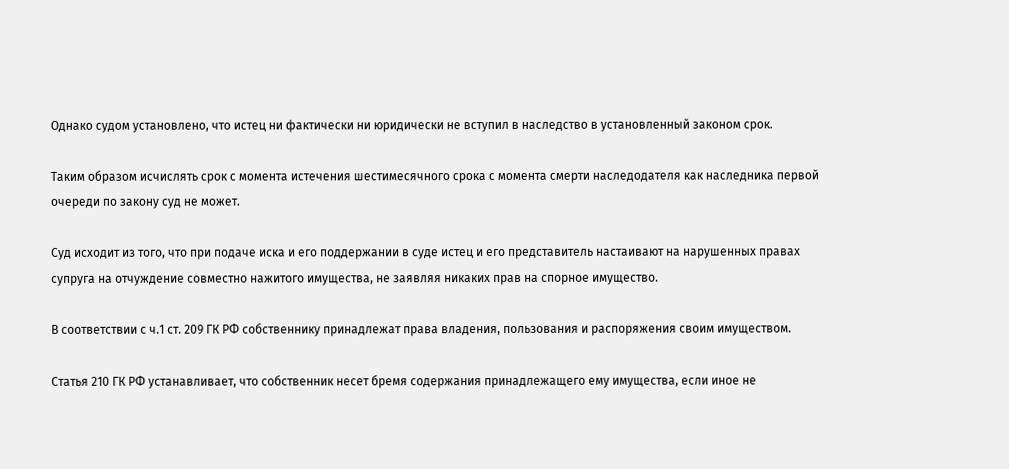Однако судом установлено, что истец ни фактически ни юридически не вступил в наследство в установленный законом срок.

Таким образом исчислять срок с момента истечения шестимесячного срока с момента смерти наследодателя как наследника первой очереди по закону суд не может.

Суд исходит из того, что при подаче иска и его поддержании в суде истец и его представитель настаивают на нарушенных правах супруга на отчуждение совместно нажитого имущества, не заявляя никаких прав на спорное имущество.

В соответствии с ч.1 ст. 209 ГК РФ собственнику принадлежат права владения, пользования и распоряжения своим имуществом.

Статья 210 ГК РФ устанавливает, что собственник несет бремя содержания принадлежащего ему имущества, если иное не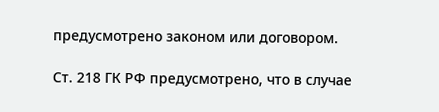предусмотрено законом или договором.

Ст. 218 ГК РФ предусмотрено, что в случае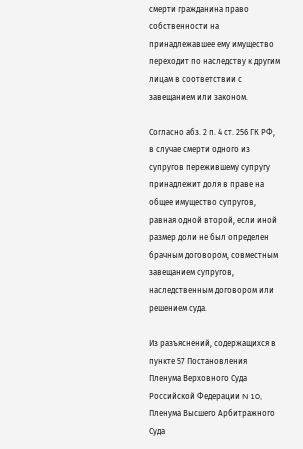смерти гражданина право собственности на принадлежавшее ему имущество переходит по наследству к другим лицам в соответствии с завещанием или законом.

Согласно абз. 2 п. 4 ст. 256 ГК РФ, в случае смерти одного из супругов пережившему супругу принадлежит доля в праве на общее имущество супругов, равная одной второй, если иной размер доли не был определен брачным договором, совместным завещанием супругов, наследственным договором или решением суда.

Из разъяснений, содержащихся в пункте 57 Постановления Пленума Верховного Суда Российской Федерации N 10, Пленума Высшего Арбитражного Суда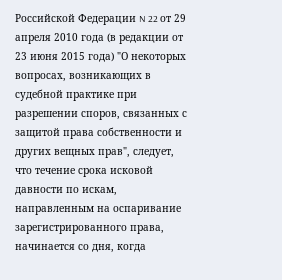Российской Федерации N 22 от 29 апреля 2010 года (в редакции от 23 июня 2015 года) "О некоторых вопросах, возникающих в судебной практике при разрешении споров, связанных с защитой права собственности и других вещных прав", следует, что течение срока исковой давности по искам, направленным на оспаривание зарегистрированного права, начинается со дня, когда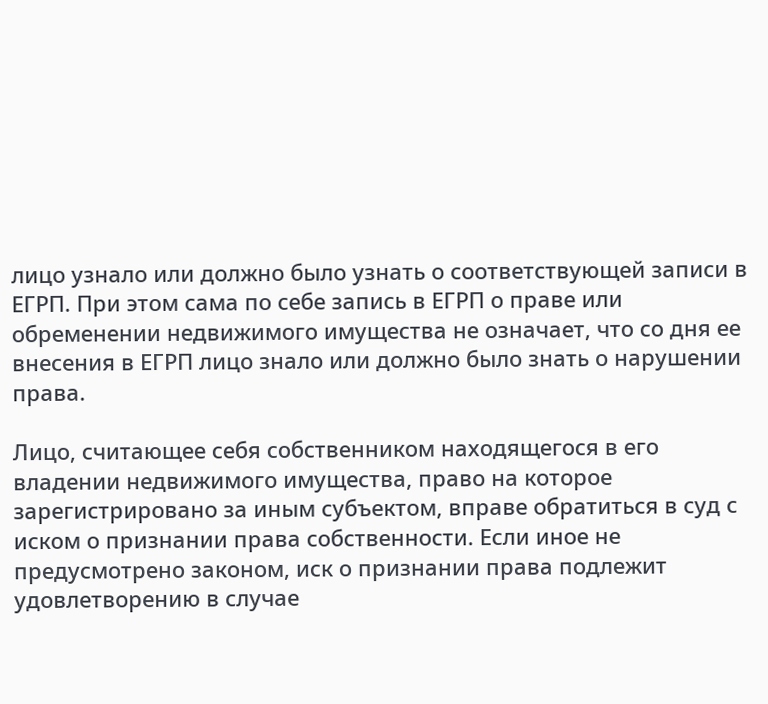лицо узнало или должно было узнать о соответствующей записи в ЕГРП. При этом сама по себе запись в ЕГРП о праве или обременении недвижимого имущества не означает, что со дня ее внесения в ЕГРП лицо знало или должно было знать о нарушении права.

Лицо, считающее себя собственником находящегося в его владении недвижимого имущества, право на которое зарегистрировано за иным субъектом, вправе обратиться в суд с иском о признании права собственности. Если иное не предусмотрено законом, иск о признании права подлежит удовлетворению в случае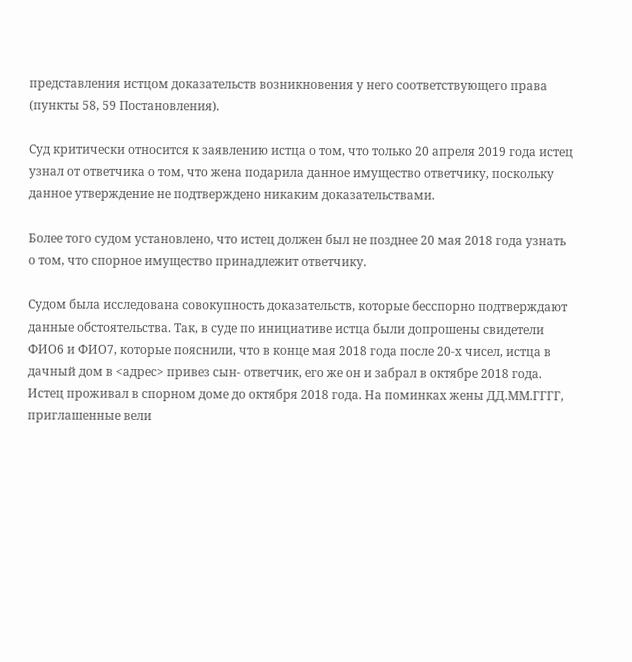представления истцом доказательств возникновения у него соответствующего права (пункты 58, 59 Постановления).

Суд критически относится к заявлению истца о том, что только 20 апреля 2019 года истец узнал от ответчика о том, что жена подарила данное имущество ответчику, поскольку данное утверждение не подтверждено никаким доказательствами.

Более того судом установлено, что истец должен был не позднее 20 мая 2018 года узнать о том, что спорное имущество принадлежит ответчику.

Судом была исследована совокупность доказательств, которые бесспорно подтверждают данные обстоятельства. Так, в суде по инициативе истца были допрошены свидетели ФИО6 и ФИО7, которые пояснили, что в конце мая 2018 года после 20-х чисел, истца в дачный дом в <адрес> привез сын- ответчик, его же он и забрал в октябре 2018 года. Истец проживал в спорном доме до октября 2018 года. На поминках жены ДД.ММ.ГГГГ, приглашенные вели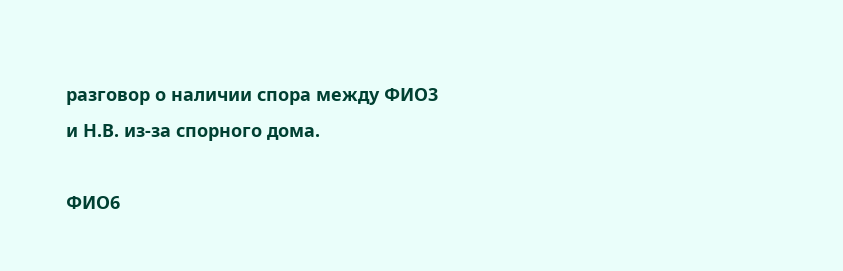разговор о наличии спора между ФИО3 и Н.В. из-за спорного дома.

ФИО6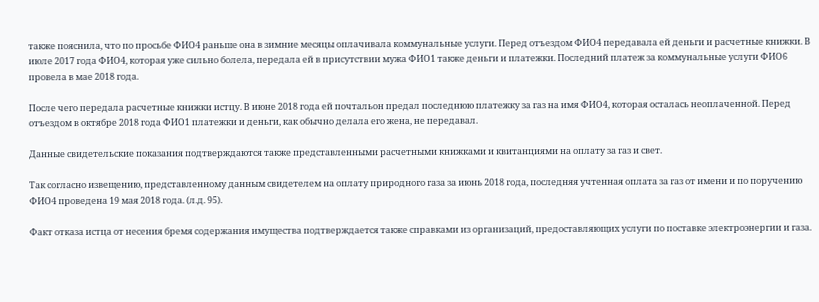также пояснила, что по просьбе ФИО4 раньше она в зимние месяцы оплачивала коммунальные услуги. Перед отъездом ФИО4 передавала ей деньги и расчетные книжки. В июле 2017 года ФИО4, которая уже сильно болела, передала ей в присутствии мужа ФИО1 также деньги и платежки. Последний платеж за коммунальные услуги ФИО6 провела в мае 2018 года.

После чего передала расчетные книжки истцу. В июне 2018 года ей почтальон предал последнюю платежку за газ на имя ФИО4, которая осталась неоплаченной. Перед отъездом в октябре 2018 года ФИО1 платежки и деньги, как обычно делала его жена, не передавал.

Данные свидетельские показания подтверждаются также представленными расчетными книжками и квитанциями на оплату за газ и свет.

Так согласно извещению, представленному данным свидетелем на оплату природного газа за июнь 2018 года, последняя учтенная оплата за газ от имени и по поручению ФИО4 проведена 19 мая 2018 года. (л.д. 95).

Факт отказа истца от несения бремя содержания имущества подтверждается также справками из организаций, предоставляющих услуги по поставке электроэнергии и газа.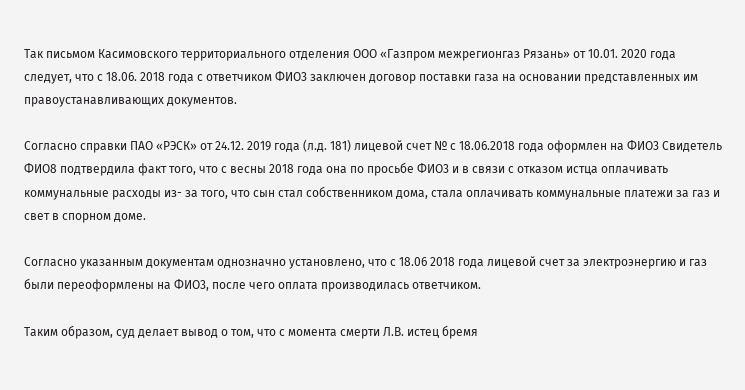Так письмом Касимовского территориального отделения ООО «Газпром межрегионгаз Рязань» от 10.01. 2020 года следует, что с 18.06. 2018 года с ответчиком ФИО3 заключен договор поставки газа на основании представленных им правоустанавливающих документов.

Согласно справки ПАО «РЭСК» от 24.12. 2019 года (л.д. 181) лицевой счет № с 18.06.2018 года оформлен на ФИО3 Свидетель ФИО8 подтвердила факт того, что с весны 2018 года она по просьбе ФИО3 и в связи с отказом истца оплачивать коммунальные расходы из- за того, что сын стал собственником дома, стала оплачивать коммунальные платежи за газ и свет в спорном доме.

Согласно указанным документам однозначно установлено, что с 18.06 2018 года лицевой счет за электроэнергию и газ были переоформлены на ФИО3, после чего оплата производилась ответчиком.

Таким образом, суд делает вывод о том, что с момента смерти Л.В. истец бремя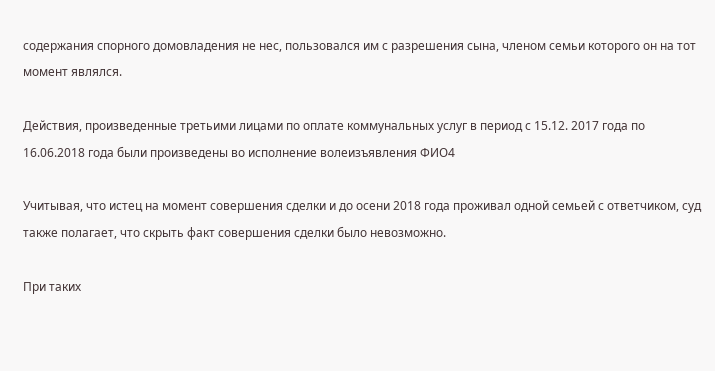содержания спорного домовладения не нес, пользовался им с разрешения сына, членом семьи которого он на тот момент являлся.

Действия, произведенные третьими лицами по оплате коммунальных услуг в период с 15.12. 2017 года по 16.06.2018 года были произведены во исполнение волеизъявления ФИО4

Учитывая, что истец на момент совершения сделки и до осени 2018 года проживал одной семьей с ответчиком, суд также полагает, что скрыть факт совершения сделки было невозможно.

При таких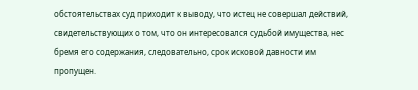обстоятельствах суд приходит к выводу, что истец не совершал действий, свидетельствующих о том, что он интересовался судьбой имущества, нес бремя его содержания, следовательно, срок исковой давности им пропущен.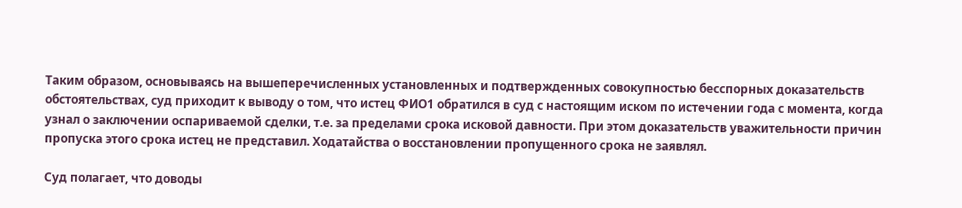Таким образом, основываясь на вышеперечисленных установленных и подтвержденных совокупностью бесспорных доказательств обстоятельствах, суд приходит к выводу о том, что истец ФИО1 обратился в суд с настоящим иском по истечении года с момента, когда узнал о заключении оспариваемой сделки, т.е. за пределами срока исковой давности. При этом доказательств уважительности причин пропуска этого срока истец не представил. Ходатайства о восстановлении пропущенного срока не заявлял.

Суд полагает, что доводы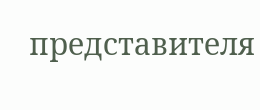представителя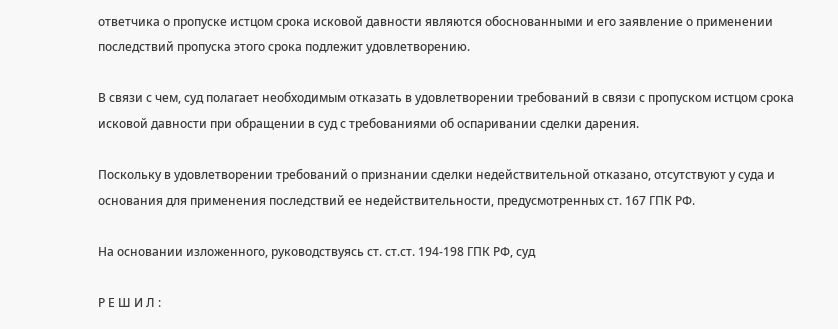ответчика о пропуске истцом срока исковой давности являются обоснованными и его заявление о применении последствий пропуска этого срока подлежит удовлетворению.

В связи с чем, суд полагает необходимым отказать в удовлетворении требований в связи с пропуском истцом срока исковой давности при обращении в суд с требованиями об оспаривании сделки дарения.

Поскольку в удовлетворении требований о признании сделки недействительной отказано, отсутствуют у суда и основания для применения последствий ее недействительности, предусмотренных ст. 167 ГПК РФ.

На основании изложенного, руководствуясь ст. ст.ст. 194-198 ГПК РФ, суд

Р Е Ш И Л :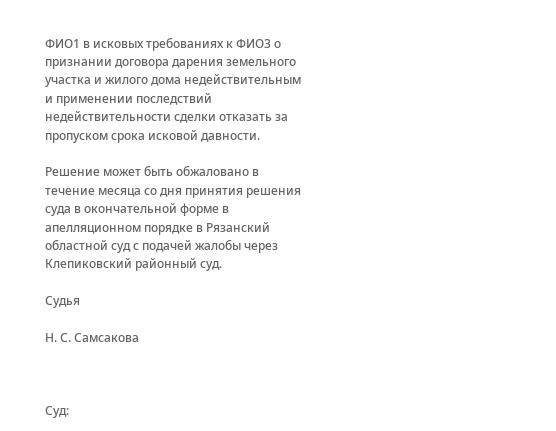ФИО1 в исковых требованиях к ФИО3 о признании договора дарения земельного участка и жилого дома недействительным и применении последствий недействительности сделки отказать за пропуском срока исковой давности.

Решение может быть обжаловано в течение месяца со дня принятия решения суда в окончательной форме в апелляционном порядке в Рязанский областной суд с подачей жалобы через Клепиковский районный суд.

Судья

Н. С. Самсакова



Суд: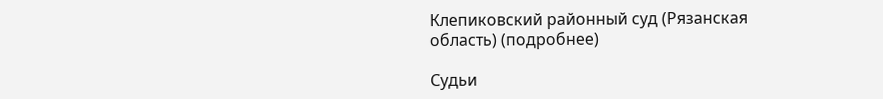Клепиковский районный суд (Рязанская область) (подробнее)

Судьи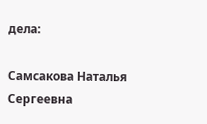дела:

Самсакова Наталья Сергеевна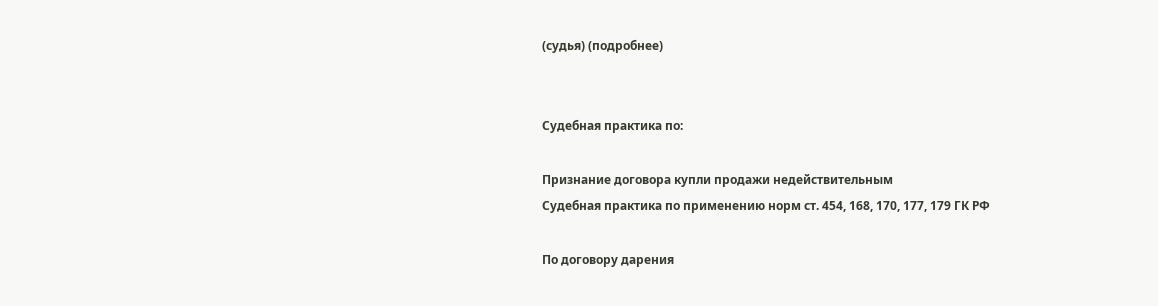(судья) (подробнее)


Судебная практика по:

Признание договора купли продажи недействительным
Судебная практика по применению норм ст. 454, 168, 170, 177, 179 ГК РФ

По договору дарения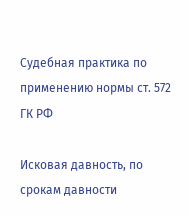Судебная практика по применению нормы ст. 572 ГК РФ

Исковая давность, по срокам давности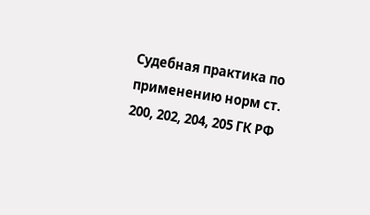Судебная практика по применению норм ст. 200, 202, 204, 205 ГК РФ